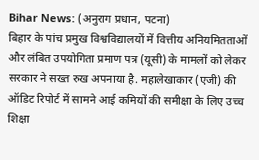Bihar News: (अनुराग प्रधान, पटना)
बिहार के पांच प्रमुख विश्वविद्यालयों में वित्तीय अनियमितताओं और लंबित उपयोगिता प्रमाण पत्र (यूसी) के मामलों को लेकर सरकार ने सख्त रुख अपनाया है. महालेखाकार (एजी) की ऑडिट रिपोर्ट में सामने आई कमियों की समीक्षा के लिए उच्च शिक्षा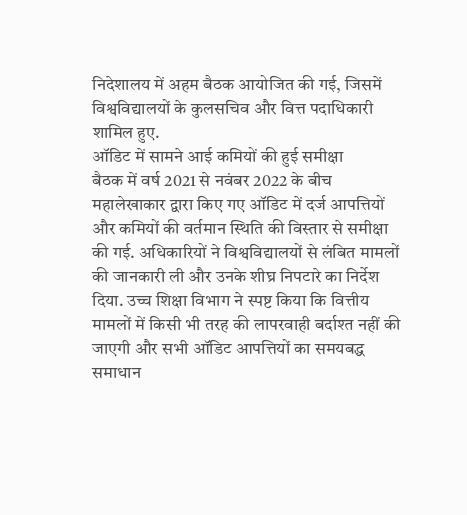निदेशालय में अहम बैठक आयोजित की गई, जिसमें विश्वविद्यालयों के कुलसचिव और वित्त पदाधिकारी शामिल हुए.
ऑडिट में सामने आई कमियों की हुई समीक्षा
बैठक में वर्ष 2021 से नवंबर 2022 के बीच महालेखाकार द्वारा किए गए ऑडिट में दर्ज आपत्तियों और कमियों की वर्तमान स्थिति की विस्तार से समीक्षा की गई. अधिकारियों ने विश्वविद्यालयों से लंबित मामलों की जानकारी ली और उनके शीघ्र निपटारे का निर्देश दिया. उच्च शिक्षा विभाग ने स्पष्ट किया कि वित्तीय मामलों में किसी भी तरह की लापरवाही बर्दाश्त नहीं की जाएगी और सभी ऑडिट आपत्तियों का समयबद्ध समाधान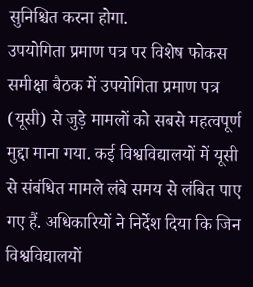सुनिश्चित करना होगा.
उपयोगिता प्रमाण पत्र पर विशेष फोकस
समीक्षा बैठक में उपयोगिता प्रमाण पत्र (यूसी) से जुड़े मामलों को सबसे महत्वपूर्ण मुद्दा माना गया. कई विश्वविद्यालयों में यूसी से संबंधित मामले लंबे समय से लंबित पाए गए हैं. अधिकारियों ने निर्देश दिया कि जिन विश्वविद्यालयों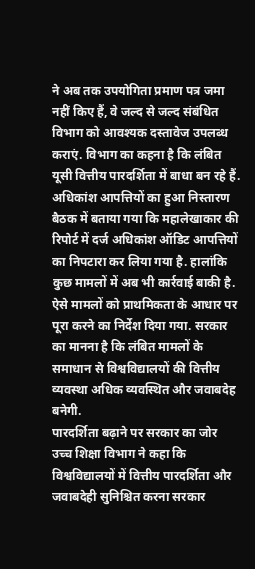ने अब तक उपयोगिता प्रमाण पत्र जमा नहीं किए हैं, वे जल्द से जल्द संबंधित विभाग को आवश्यक दस्तावेज उपलब्ध कराएं. विभाग का कहना है कि लंबित यूसी वित्तीय पारदर्शिता में बाधा बन रहे हैं.
अधिकांश आपत्तियों का हुआ निस्तारण
बैठक में बताया गया कि महालेखाकार की रिपोर्ट में दर्ज अधिकांश ऑडिट आपत्तियों का निपटारा कर लिया गया है. हालांकि कुछ मामलों में अब भी कार्रवाई बाकी है. ऐसे मामलों को प्राथमिकता के आधार पर पूरा करने का निर्देश दिया गया. सरकार का मानना है कि लंबित मामलों के समाधान से विश्वविद्यालयों की वित्तीय व्यवस्था अधिक व्यवस्थित और जवाबदेह बनेगी.
पारदर्शिता बढ़ाने पर सरकार का जोर
उच्च शिक्षा विभाग ने कहा कि विश्वविद्यालयों में वित्तीय पारदर्शिता और जवाबदेही सुनिश्चित करना सरकार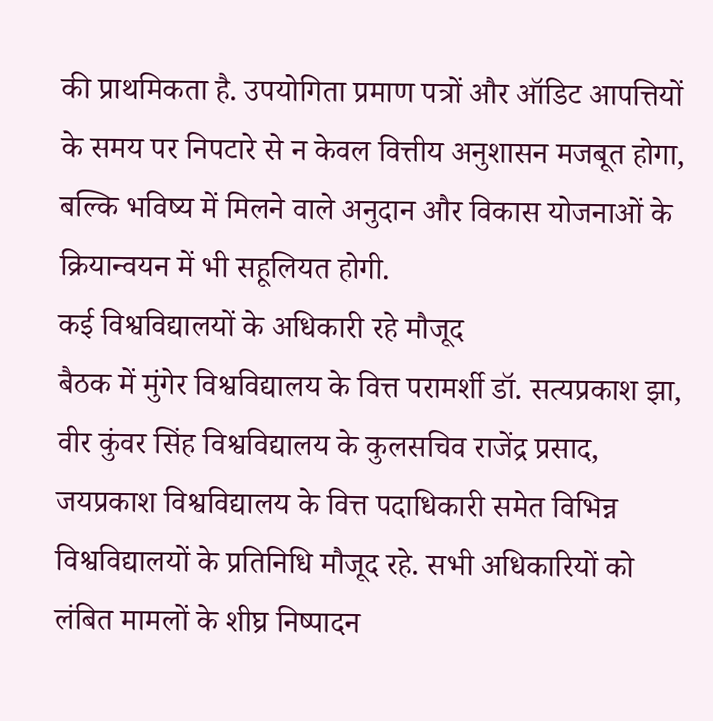की प्राथमिकता है. उपयोगिता प्रमाण पत्रों और ऑडिट आपत्तियों के समय पर निपटारे से न केवल वित्तीय अनुशासन मजबूत होगा, बल्कि भविष्य में मिलने वाले अनुदान और विकास योजनाओं के क्रियान्वयन में भी सहूलियत होगी.
कई विश्वविद्यालयों के अधिकारी रहे मौजूद
बैठक में मुंगेर विश्वविद्यालय के वित्त परामर्शी डॉ. सत्यप्रकाश झा, वीर कुंवर सिंह विश्वविद्यालय के कुलसचिव राजेंद्र प्रसाद, जयप्रकाश विश्वविद्यालय के वित्त पदाधिकारी समेत विभिन्न विश्वविद्यालयों के प्रतिनिधि मौजूद रहे. सभी अधिकारियों को लंबित मामलों के शीघ्र निष्पादन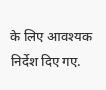के लिए आवश्यक निर्देश दिए गए.